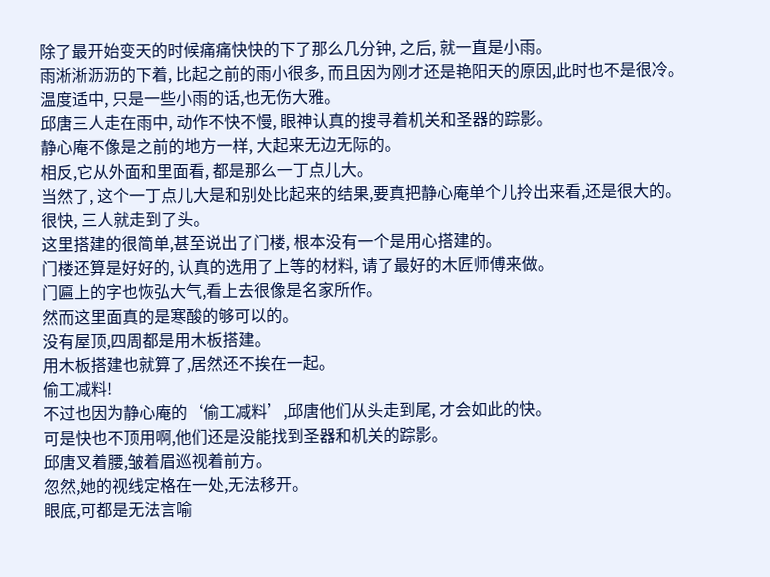除了最开始变天的时候痛痛快快的下了那么几分钟, 之后, 就一直是小雨。
雨淅淅沥沥的下着, 比起之前的雨小很多, 而且因为刚才还是艳阳天的原因,此时也不是很冷。
温度适中, 只是一些小雨的话,也无伤大雅。
邱唐三人走在雨中, 动作不快不慢, 眼神认真的搜寻着机关和圣器的踪影。
静心庵不像是之前的地方一样, 大起来无边无际的。
相反,它从外面和里面看, 都是那么一丁点儿大。
当然了, 这个一丁点儿大是和别处比起来的结果,要真把静心庵单个儿拎出来看,还是很大的。
很快, 三人就走到了头。
这里搭建的很简单,甚至说出了门楼, 根本没有一个是用心搭建的。
门楼还算是好好的, 认真的选用了上等的材料, 请了最好的木匠师傅来做。
门匾上的字也恢弘大气,看上去很像是名家所作。
然而这里面真的是寒酸的够可以的。
没有屋顶,四周都是用木板搭建。
用木板搭建也就算了,居然还不挨在一起。
偷工减料!
不过也因为静心庵的‘偷工减料’,邱唐他们从头走到尾, 才会如此的快。
可是快也不顶用啊,他们还是没能找到圣器和机关的踪影。
邱唐叉着腰,皱着眉巡视着前方。
忽然,她的视线定格在一处,无法移开。
眼底,可都是无法言喻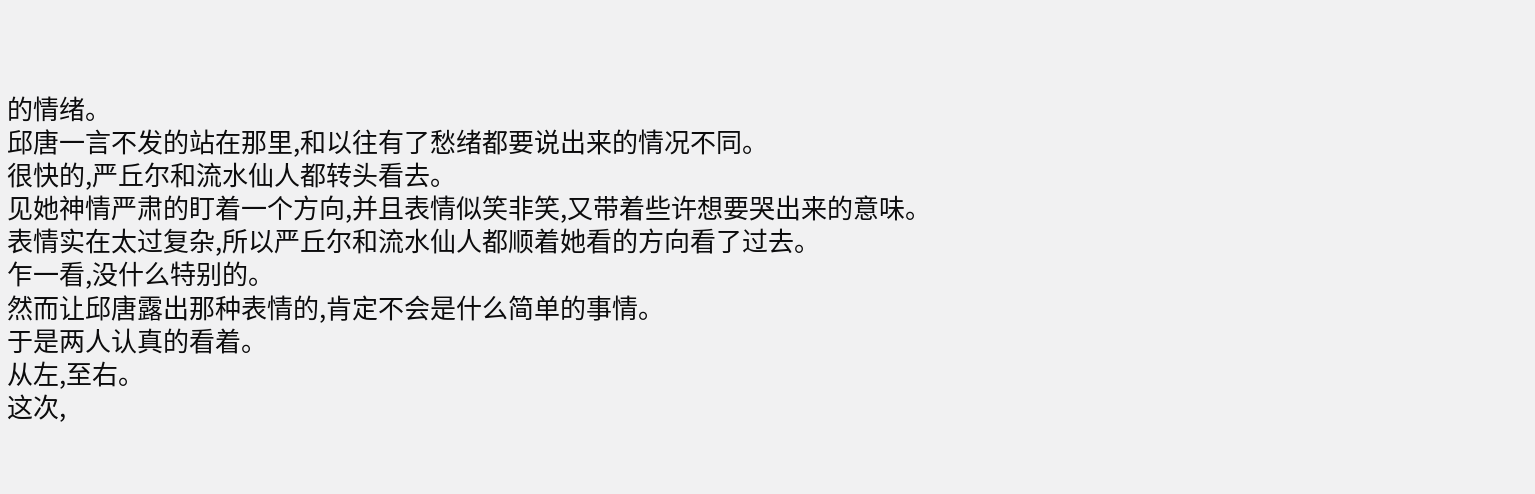的情绪。
邱唐一言不发的站在那里,和以往有了愁绪都要说出来的情况不同。
很快的,严丘尔和流水仙人都转头看去。
见她神情严肃的盯着一个方向,并且表情似笑非笑,又带着些许想要哭出来的意味。
表情实在太过复杂,所以严丘尔和流水仙人都顺着她看的方向看了过去。
乍一看,没什么特别的。
然而让邱唐露出那种表情的,肯定不会是什么简单的事情。
于是两人认真的看着。
从左,至右。
这次,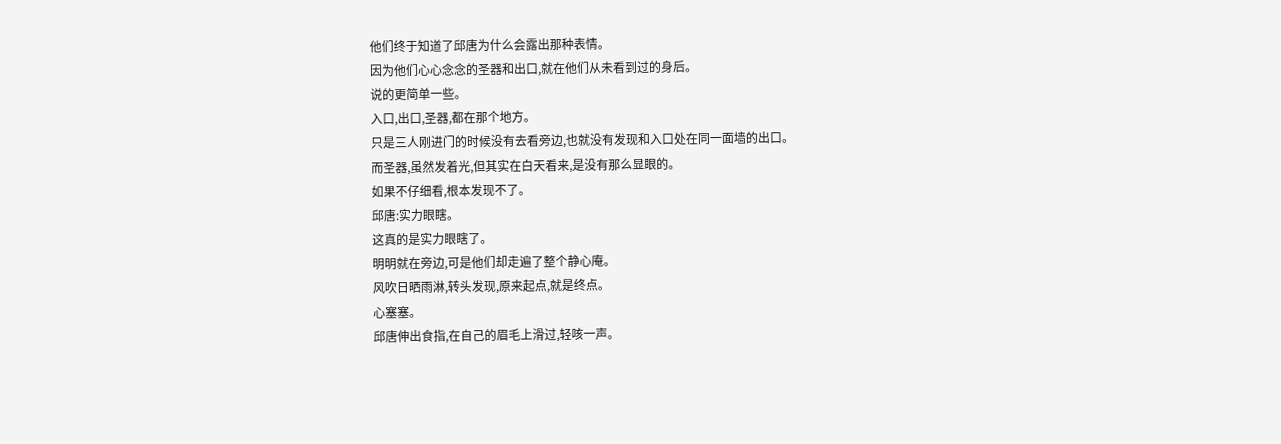他们终于知道了邱唐为什么会露出那种表情。
因为他们心心念念的圣器和出口,就在他们从未看到过的身后。
说的更简单一些。
入口,出口,圣器,都在那个地方。
只是三人刚进门的时候没有去看旁边,也就没有发现和入口处在同一面墙的出口。
而圣器,虽然发着光,但其实在白天看来,是没有那么显眼的。
如果不仔细看,根本发现不了。
邱唐:实力眼瞎。
这真的是实力眼瞎了。
明明就在旁边,可是他们却走遍了整个静心庵。
风吹日晒雨淋,转头发现,原来起点,就是终点。
心塞塞。
邱唐伸出食指,在自己的眉毛上滑过,轻咳一声。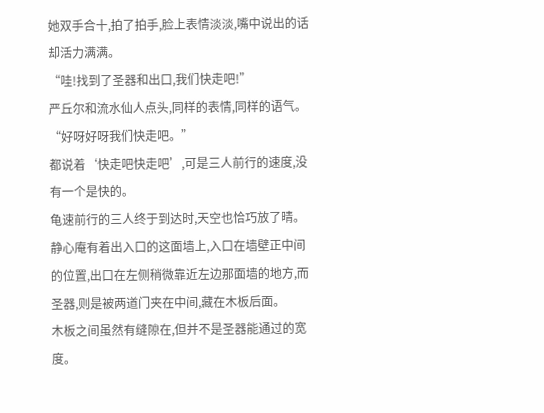她双手合十,拍了拍手,脸上表情淡淡,嘴中说出的话却活力满满。
“哇!找到了圣器和出口,我们快走吧!”
严丘尔和流水仙人点头,同样的表情,同样的语气。
“好呀好呀我们快走吧。”
都说着‘快走吧快走吧’,可是三人前行的速度,没有一个是快的。
龟速前行的三人终于到达时,天空也恰巧放了晴。
静心庵有着出入口的这面墙上,入口在墙壁正中间的位置,出口在左侧稍微靠近左边那面墙的地方,而圣器,则是被两道门夹在中间,藏在木板后面。
木板之间虽然有缝隙在,但并不是圣器能通过的宽度。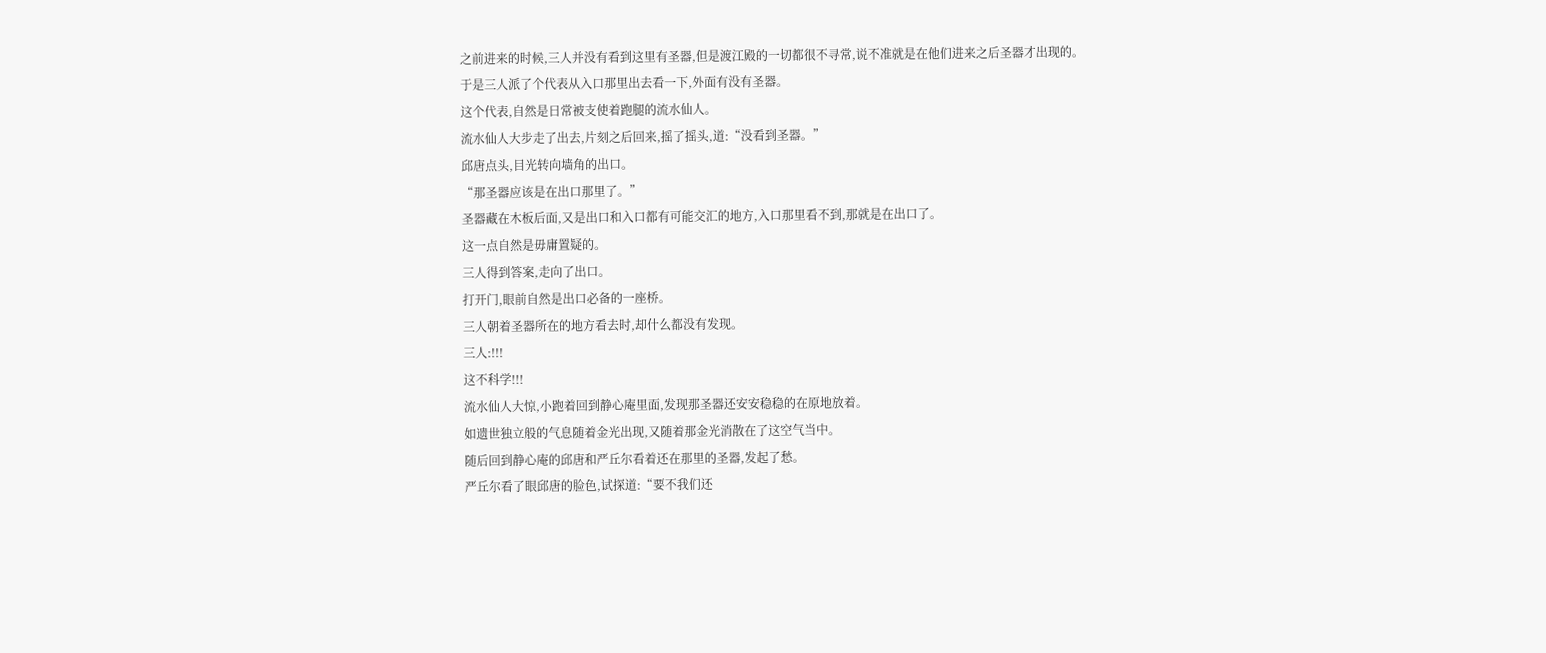之前进来的时候,三人并没有看到这里有圣器,但是渡江殿的一切都很不寻常,说不准就是在他们进来之后圣器才出现的。
于是三人派了个代表从入口那里出去看一下,外面有没有圣器。
这个代表,自然是日常被支使着跑腿的流水仙人。
流水仙人大步走了出去,片刻之后回来,摇了摇头,道:“没看到圣器。”
邱唐点头,目光转向墙角的出口。
“那圣器应该是在出口那里了。”
圣器藏在木板后面,又是出口和入口都有可能交汇的地方,入口那里看不到,那就是在出口了。
这一点自然是毋庸置疑的。
三人得到答案,走向了出口。
打开门,眼前自然是出口必备的一座桥。
三人朝着圣器所在的地方看去时,却什么都没有发现。
三人:!!!
这不科学!!!
流水仙人大惊,小跑着回到静心庵里面,发现那圣器还安安稳稳的在原地放着。
如遗世独立般的气息随着金光出现,又随着那金光消散在了这空气当中。
随后回到静心庵的邱唐和严丘尔看着还在那里的圣器,发起了愁。
严丘尔看了眼邱唐的脸色,试探道:“要不我们还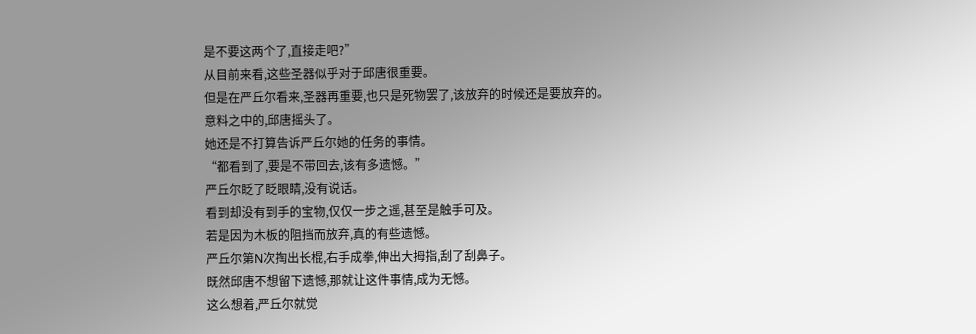是不要这两个了,直接走吧?”
从目前来看,这些圣器似乎对于邱唐很重要。
但是在严丘尔看来,圣器再重要,也只是死物罢了,该放弃的时候还是要放弃的。
意料之中的,邱唐摇头了。
她还是不打算告诉严丘尔她的任务的事情。
“都看到了,要是不带回去,该有多遗憾。”
严丘尔眨了眨眼睛,没有说话。
看到却没有到手的宝物,仅仅一步之遥,甚至是触手可及。
若是因为木板的阻挡而放弃,真的有些遗憾。
严丘尔第N次掏出长棍,右手成拳,伸出大拇指,刮了刮鼻子。
既然邱唐不想留下遗憾,那就让这件事情,成为无憾。
这么想着,严丘尔就觉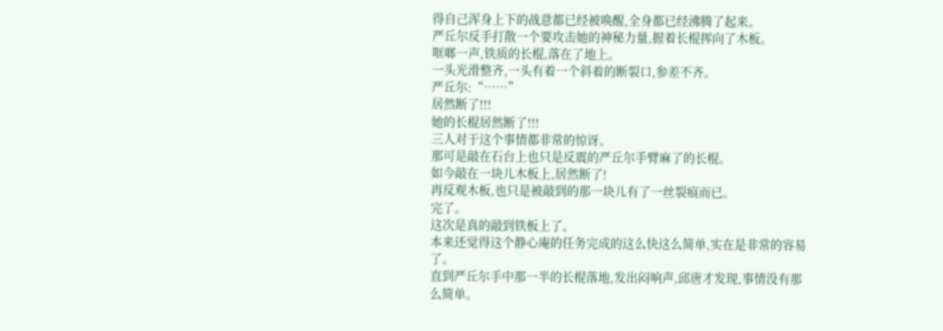得自己浑身上下的战意都已经被唤醒,全身都已经沸腾了起来。
严丘尔反手打散一个要攻击她的神秘力量,握着长棍挥向了木板。
哐啷一声,铁质的长棍,落在了地上。
一头光滑整齐,一头有着一个斜着的断裂口,参差不齐。
严丘尔:“……”
居然断了!!!
她的长棍居然断了!!!
三人对于这个事情都非常的惊讶。
那可是敲在石台上也只是反震的严丘尔手臂麻了的长棍。
如今敲在一块儿木板上,居然断了!
再反观木板,也只是被敲到的那一块儿有了一丝裂痕而已。
完了。
这次是真的敲到铁板上了。
本来还觉得这个静心庵的任务完成的这么快这么简单,实在是非常的容易了。
直到严丘尔手中那一半的长棍落地,发出闷响声,邱唐才发现,事情没有那么简单。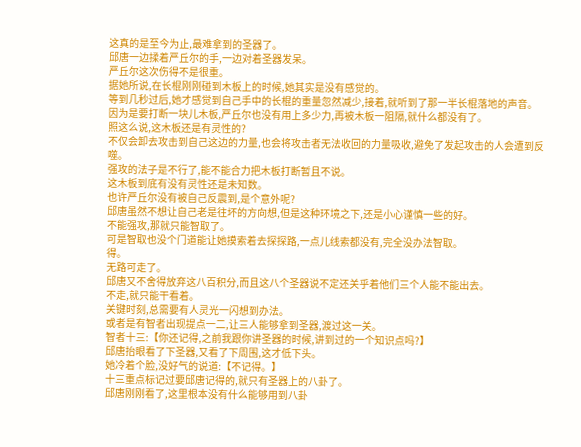这真的是至今为止,最难拿到的圣器了。
邱唐一边揉着严丘尔的手,一边对着圣器发呆。
严丘尔这次伤得不是很重。
据她所说,在长棍刚刚碰到木板上的时候,她其实是没有感觉的。
等到几秒过后,她才感觉到自己手中的长棍的重量忽然减少,接着,就听到了那一半长棍落地的声音。
因为是要打断一块儿木板,严丘尔也没有用上多少力,再被木板一阻隔,就什么都没有了。
照这么说,这木板还是有灵性的?
不仅会卸去攻击到自己这边的力量,也会将攻击者无法收回的力量吸收,避免了发起攻击的人会遭到反噬。
强攻的法子是不行了,能不能合力把木板打断暂且不说。
这木板到底有没有灵性还是未知数。
也许严丘尔没有被自己反震到,是个意外呢?
邱唐虽然不想让自己老是往坏的方向想,但是这种环境之下,还是小心谨慎一些的好。
不能强攻,那就只能智取了。
可是智取也没个门道能让她摸索着去探探路,一点儿线索都没有,完全没办法智取。
得。
无路可走了。
邱唐又不舍得放弃这八百积分,而且这八个圣器说不定还关乎着他们三个人能不能出去。
不走,就只能干看着。
关键时刻,总需要有人灵光一闪想到办法。
或者是有智者出现提点一二,让三人能够拿到圣器,渡过这一关。
智者十三:【你还记得,之前我跟你讲圣器的时候,讲到过的一个知识点吗?】
邱唐抬眼看了下圣器,又看了下周围,这才低下头。
她冷着个脸,没好气的说道:【不记得。】
十三重点标记过要邱唐记得的,就只有圣器上的八卦了。
邱唐刚刚看了,这里根本没有什么能够用到八卦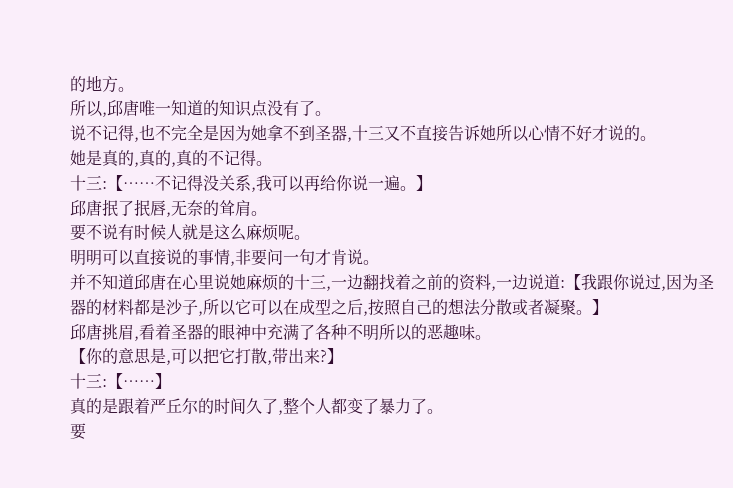的地方。
所以,邱唐唯一知道的知识点没有了。
说不记得,也不完全是因为她拿不到圣器,十三又不直接告诉她所以心情不好才说的。
她是真的,真的,真的不记得。
十三:【……不记得没关系,我可以再给你说一遍。】
邱唐抿了抿唇,无奈的耸肩。
要不说有时候人就是这么麻烦呢。
明明可以直接说的事情,非要问一句才肯说。
并不知道邱唐在心里说她麻烦的十三,一边翻找着之前的资料,一边说道:【我跟你说过,因为圣器的材料都是沙子,所以它可以在成型之后,按照自己的想法分散或者凝聚。】
邱唐挑眉,看着圣器的眼神中充满了各种不明所以的恶趣味。
【你的意思是,可以把它打散,带出来?】
十三:【……】
真的是跟着严丘尔的时间久了,整个人都变了暴力了。
要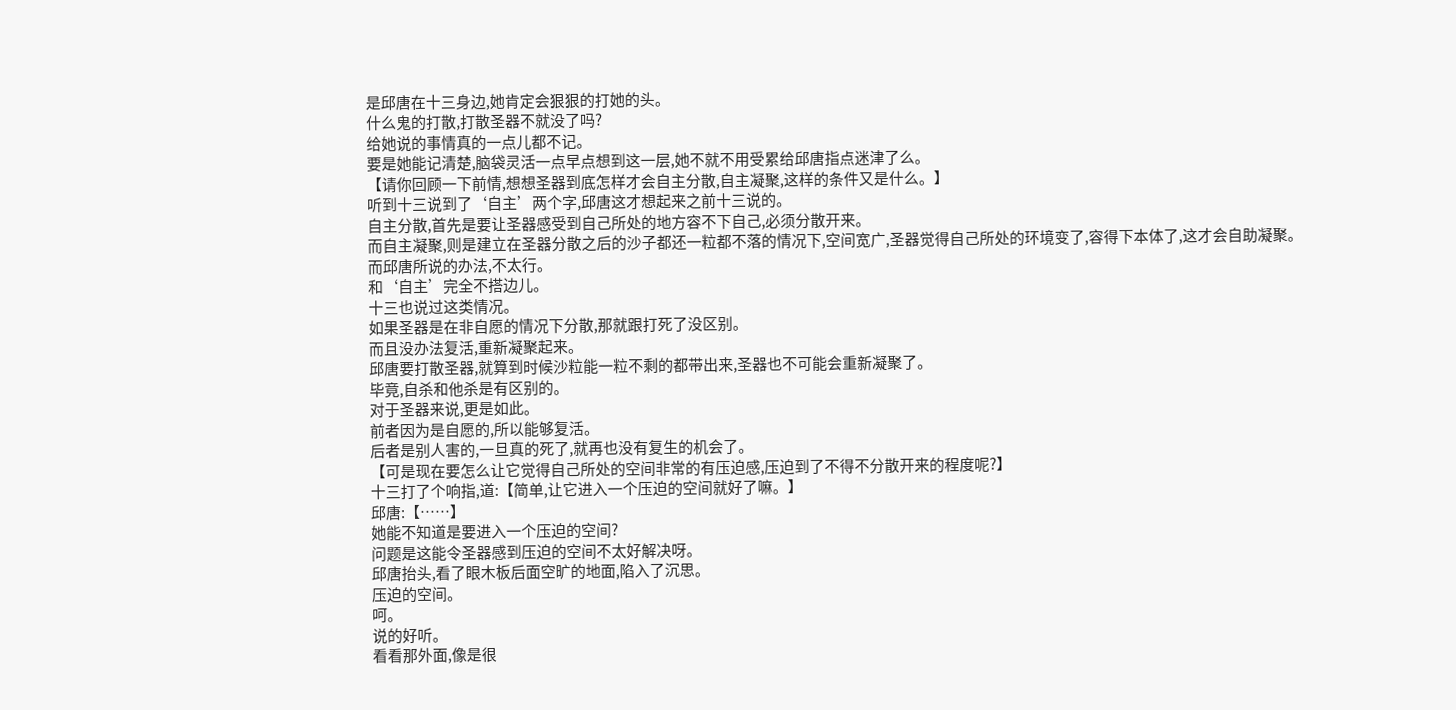是邱唐在十三身边,她肯定会狠狠的打她的头。
什么鬼的打散,打散圣器不就没了吗?
给她说的事情真的一点儿都不记。
要是她能记清楚,脑袋灵活一点早点想到这一层,她不就不用受累给邱唐指点迷津了么。
【请你回顾一下前情,想想圣器到底怎样才会自主分散,自主凝聚,这样的条件又是什么。】
听到十三说到了‘自主’两个字,邱唐这才想起来之前十三说的。
自主分散,首先是要让圣器感受到自己所处的地方容不下自己,必须分散开来。
而自主凝聚,则是建立在圣器分散之后的沙子都还一粒都不落的情况下,空间宽广,圣器觉得自己所处的环境变了,容得下本体了,这才会自助凝聚。
而邱唐所说的办法,不太行。
和‘自主’完全不搭边儿。
十三也说过这类情况。
如果圣器是在非自愿的情况下分散,那就跟打死了没区别。
而且没办法复活,重新凝聚起来。
邱唐要打散圣器,就算到时候沙粒能一粒不剩的都带出来,圣器也不可能会重新凝聚了。
毕竟,自杀和他杀是有区别的。
对于圣器来说,更是如此。
前者因为是自愿的,所以能够复活。
后者是别人害的,一旦真的死了,就再也没有复生的机会了。
【可是现在要怎么让它觉得自己所处的空间非常的有压迫感,压迫到了不得不分散开来的程度呢?】
十三打了个响指,道:【简单,让它进入一个压迫的空间就好了嘛。】
邱唐:【……】
她能不知道是要进入一个压迫的空间?
问题是这能令圣器感到压迫的空间不太好解决呀。
邱唐抬头,看了眼木板后面空旷的地面,陷入了沉思。
压迫的空间。
呵。
说的好听。
看看那外面,像是很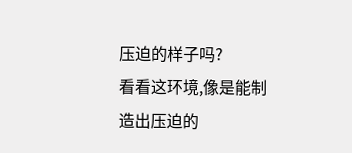压迫的样子吗?
看看这环境,像是能制造出压迫的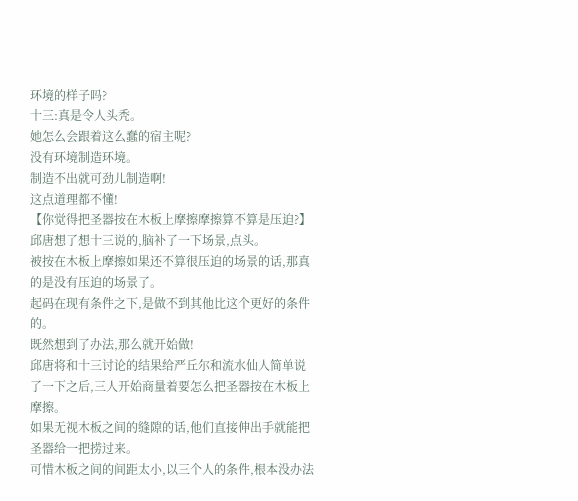环境的样子吗?
十三:真是令人头秃。
她怎么会跟着这么蠢的宿主呢?
没有环境制造环境。
制造不出就可劲儿制造啊!
这点道理都不懂!
【你觉得把圣器按在木板上摩擦摩擦算不算是压迫?】
邱唐想了想十三说的,脑补了一下场景,点头。
被按在木板上摩擦如果还不算很压迫的场景的话,那真的是没有压迫的场景了。
起码在现有条件之下,是做不到其他比这个更好的条件的。
既然想到了办法,那么就开始做!
邱唐将和十三讨论的结果给严丘尔和流水仙人简单说了一下之后,三人开始商量着要怎么把圣器按在木板上摩擦。
如果无视木板之间的缝隙的话,他们直接伸出手就能把圣器给一把捞过来。
可惜木板之间的间距太小,以三个人的条件,根本没办法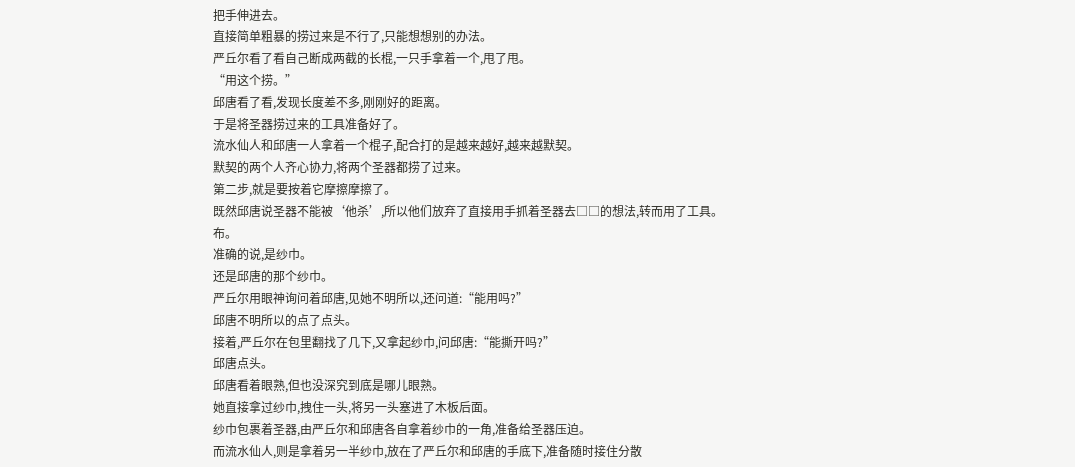把手伸进去。
直接简单粗暴的捞过来是不行了,只能想想别的办法。
严丘尔看了看自己断成两截的长棍,一只手拿着一个,甩了甩。
“用这个捞。”
邱唐看了看,发现长度差不多,刚刚好的距离。
于是将圣器捞过来的工具准备好了。
流水仙人和邱唐一人拿着一个棍子,配合打的是越来越好,越来越默契。
默契的两个人齐心协力,将两个圣器都捞了过来。
第二步,就是要按着它摩擦摩擦了。
既然邱唐说圣器不能被‘他杀’,所以他们放弃了直接用手抓着圣器去□□的想法,转而用了工具。
布。
准确的说,是纱巾。
还是邱唐的那个纱巾。
严丘尔用眼神询问着邱唐,见她不明所以,还问道:“能用吗?”
邱唐不明所以的点了点头。
接着,严丘尔在包里翻找了几下,又拿起纱巾,问邱唐:“能撕开吗?”
邱唐点头。
邱唐看着眼熟,但也没深究到底是哪儿眼熟。
她直接拿过纱巾,拽住一头,将另一头塞进了木板后面。
纱巾包裹着圣器,由严丘尔和邱唐各自拿着纱巾的一角,准备给圣器压迫。
而流水仙人,则是拿着另一半纱巾,放在了严丘尔和邱唐的手底下,准备随时接住分散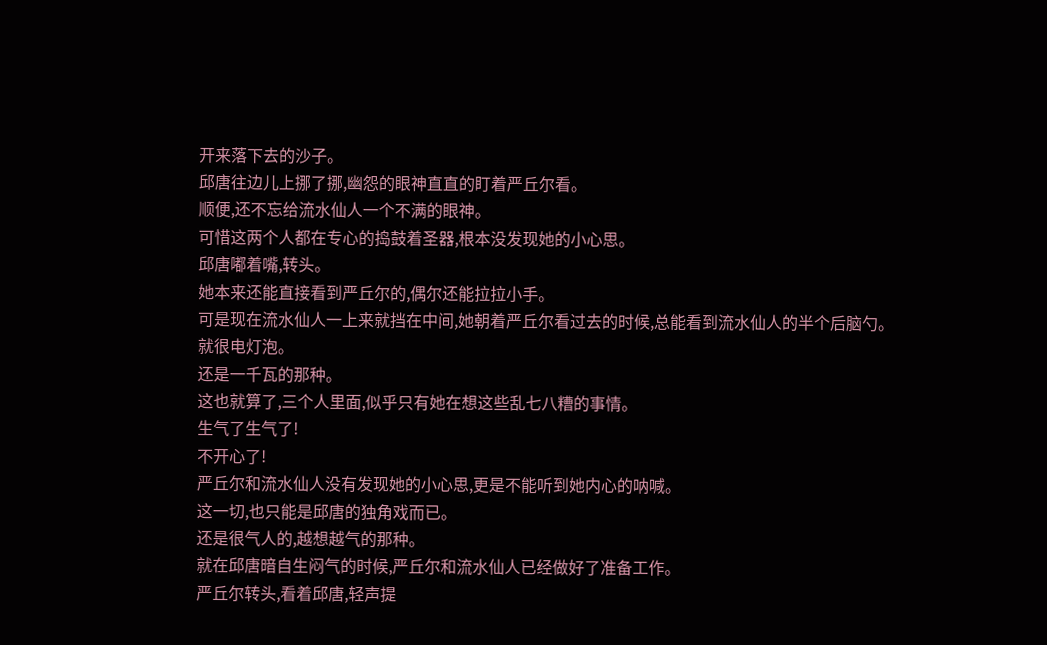开来落下去的沙子。
邱唐往边儿上挪了挪,幽怨的眼神直直的盯着严丘尔看。
顺便,还不忘给流水仙人一个不满的眼神。
可惜这两个人都在专心的捣鼓着圣器,根本没发现她的小心思。
邱唐嘟着嘴,转头。
她本来还能直接看到严丘尔的,偶尔还能拉拉小手。
可是现在流水仙人一上来就挡在中间,她朝着严丘尔看过去的时候,总能看到流水仙人的半个后脑勺。
就很电灯泡。
还是一千瓦的那种。
这也就算了,三个人里面,似乎只有她在想这些乱七八糟的事情。
生气了生气了!
不开心了!
严丘尔和流水仙人没有发现她的小心思,更是不能听到她内心的呐喊。
这一切,也只能是邱唐的独角戏而已。
还是很气人的,越想越气的那种。
就在邱唐暗自生闷气的时候,严丘尔和流水仙人已经做好了准备工作。
严丘尔转头,看着邱唐,轻声提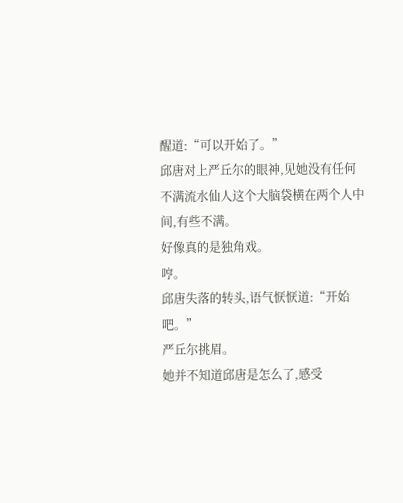醒道:“可以开始了。”
邱唐对上严丘尔的眼神,见她没有任何不满流水仙人这个大脑袋横在两个人中间,有些不满。
好像真的是独角戏。
哼。
邱唐失落的转头,语气恹恹道:“开始吧。”
严丘尔挑眉。
她并不知道邱唐是怎么了,感受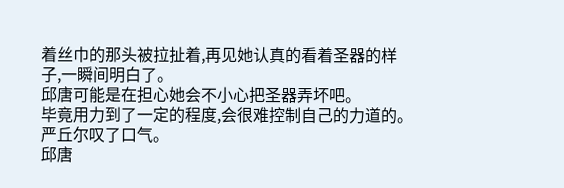着丝巾的那头被拉扯着,再见她认真的看着圣器的样子,一瞬间明白了。
邱唐可能是在担心她会不小心把圣器弄坏吧。
毕竟用力到了一定的程度,会很难控制自己的力道的。
严丘尔叹了口气。
邱唐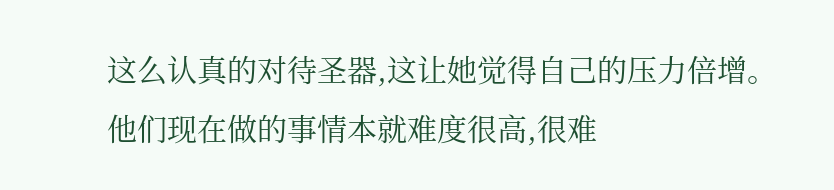这么认真的对待圣器,这让她觉得自己的压力倍增。
他们现在做的事情本就难度很高,很难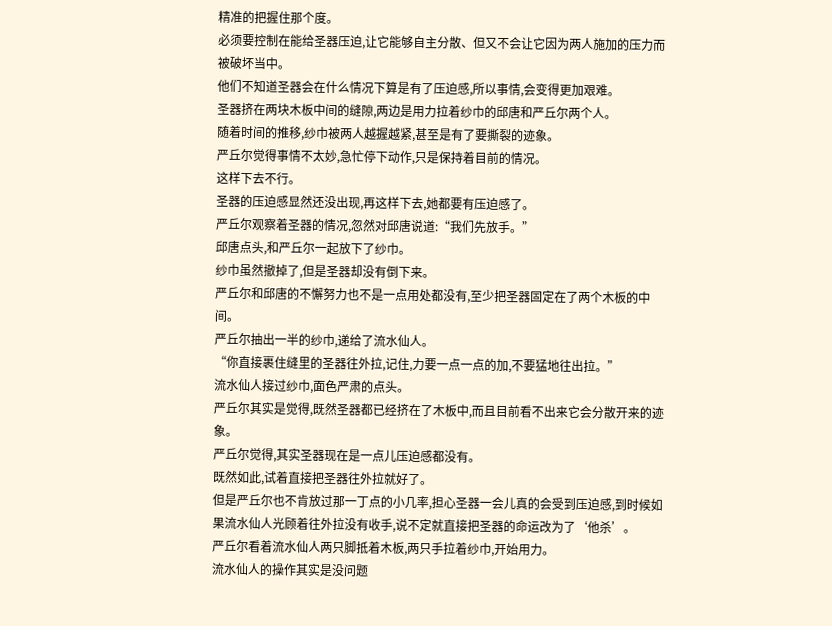精准的把握住那个度。
必须要控制在能给圣器压迫,让它能够自主分散、但又不会让它因为两人施加的压力而被破坏当中。
他们不知道圣器会在什么情况下算是有了压迫感,所以事情,会变得更加艰难。
圣器挤在两块木板中间的缝隙,两边是用力拉着纱巾的邱唐和严丘尔两个人。
随着时间的推移,纱巾被两人越握越紧,甚至是有了要撕裂的迹象。
严丘尔觉得事情不太妙,急忙停下动作,只是保持着目前的情况。
这样下去不行。
圣器的压迫感显然还没出现,再这样下去,她都要有压迫感了。
严丘尔观察着圣器的情况,忽然对邱唐说道:“我们先放手。”
邱唐点头,和严丘尔一起放下了纱巾。
纱巾虽然撤掉了,但是圣器却没有倒下来。
严丘尔和邱唐的不懈努力也不是一点用处都没有,至少把圣器固定在了两个木板的中间。
严丘尔抽出一半的纱巾,递给了流水仙人。
“你直接裹住缝里的圣器往外拉,记住,力要一点一点的加,不要猛地往出拉。”
流水仙人接过纱巾,面色严肃的点头。
严丘尔其实是觉得,既然圣器都已经挤在了木板中,而且目前看不出来它会分散开来的迹象。
严丘尔觉得,其实圣器现在是一点儿压迫感都没有。
既然如此,试着直接把圣器往外拉就好了。
但是严丘尔也不肯放过那一丁点的小几率,担心圣器一会儿真的会受到压迫感,到时候如果流水仙人光顾着往外拉没有收手,说不定就直接把圣器的命运改为了‘他杀’。
严丘尔看着流水仙人两只脚抵着木板,两只手拉着纱巾,开始用力。
流水仙人的操作其实是没问题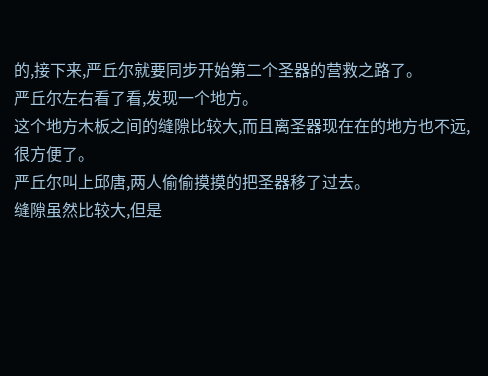的,接下来,严丘尔就要同步开始第二个圣器的营救之路了。
严丘尔左右看了看,发现一个地方。
这个地方木板之间的缝隙比较大,而且离圣器现在在的地方也不远,很方便了。
严丘尔叫上邱唐,两人偷偷摸摸的把圣器移了过去。
缝隙虽然比较大,但是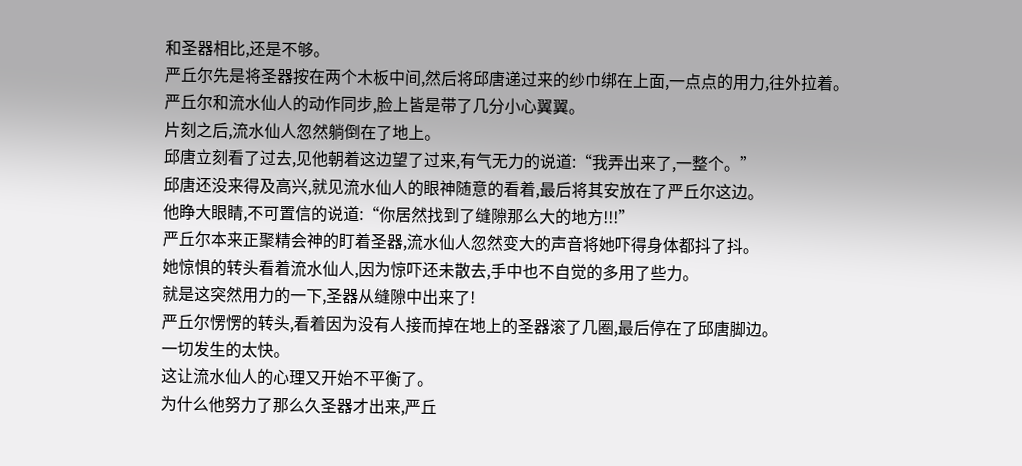和圣器相比,还是不够。
严丘尔先是将圣器按在两个木板中间,然后将邱唐递过来的纱巾绑在上面,一点点的用力,往外拉着。
严丘尔和流水仙人的动作同步,脸上皆是带了几分小心翼翼。
片刻之后,流水仙人忽然躺倒在了地上。
邱唐立刻看了过去,见他朝着这边望了过来,有气无力的说道:“我弄出来了,一整个。”
邱唐还没来得及高兴,就见流水仙人的眼神随意的看着,最后将其安放在了严丘尔这边。
他睁大眼睛,不可置信的说道:“你居然找到了缝隙那么大的地方!!!”
严丘尔本来正聚精会神的盯着圣器,流水仙人忽然变大的声音将她吓得身体都抖了抖。
她惊惧的转头看着流水仙人,因为惊吓还未散去,手中也不自觉的多用了些力。
就是这突然用力的一下,圣器从缝隙中出来了!
严丘尔愣愣的转头,看着因为没有人接而掉在地上的圣器滚了几圈,最后停在了邱唐脚边。
一切发生的太快。
这让流水仙人的心理又开始不平衡了。
为什么他努力了那么久圣器才出来,严丘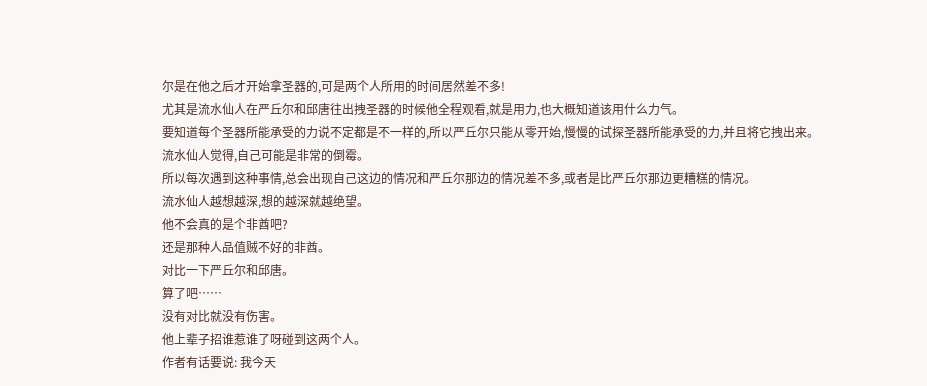尔是在他之后才开始拿圣器的,可是两个人所用的时间居然差不多!
尤其是流水仙人在严丘尔和邱唐往出拽圣器的时候他全程观看,就是用力,也大概知道该用什么力气。
要知道每个圣器所能承受的力说不定都是不一样的,所以严丘尔只能从零开始,慢慢的试探圣器所能承受的力,并且将它拽出来。
流水仙人觉得,自己可能是非常的倒霉。
所以每次遇到这种事情,总会出现自己这边的情况和严丘尔那边的情况差不多,或者是比严丘尔那边更糟糕的情况。
流水仙人越想越深,想的越深就越绝望。
他不会真的是个非酋吧?
还是那种人品值贼不好的非酋。
对比一下严丘尔和邱唐。
算了吧……
没有对比就没有伤害。
他上辈子招谁惹谁了呀碰到这两个人。
作者有话要说: 我今天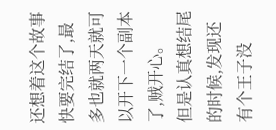还想着这个故事快要完结了,最多也就两天就可以开下一个副本了,贼开心。
但是认真想结尾的时候,发现还有个王子没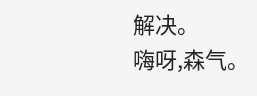解决。
嗨呀,森气。